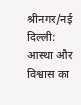श्रीनगर/नई दिल्ली: आस्था और विश्वास का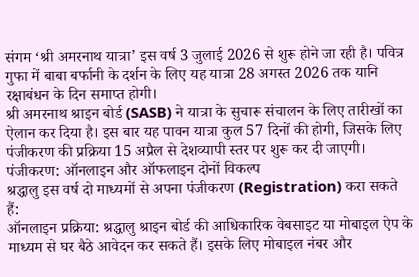संगम ‘श्री अमरनाथ यात्रा’ इस वर्ष 3 जुलाई 2026 से शुरू होने जा रही है। पवित्र गुफा में बाबा बर्फानी के दर्शन के लिए यह यात्रा 28 अगस्त 2026 तक यानि रक्षाबंधन के दिन समाप्त होगी।
श्री अमरनाथ श्राइन बोर्ड (SASB) ने यात्रा के सुचारू संचालन के लिए तारीखों का ऐलान कर दिया है। इस बार यह पावन यात्रा कुल 57 दिनों की होगी, जिसके लिए पंजीकरण की प्रक्रिया 15 अप्रैल से देशव्यापी स्तर पर शुरू कर दी जाएगी।
पंजीकरण: ऑनलाइन और ऑफलाइन दोनों विकल्प
श्रद्धालु इस वर्ष दो माध्यमों से अपना पंजीकरण (Registration) करा सकते हैं:
ऑनलाइन प्रक्रिया: श्रद्धालु श्राइन बोर्ड की आधिकारिक वेबसाइट या मोबाइल ऐप के माध्यम से घर बैठे आवेदन कर सकते हैं। इसके लिए मोबाइल नंबर और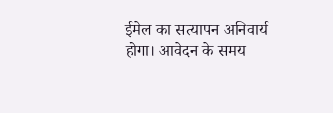ईमेल का सत्यापन अनिवार्य होगा। आवेदन के समय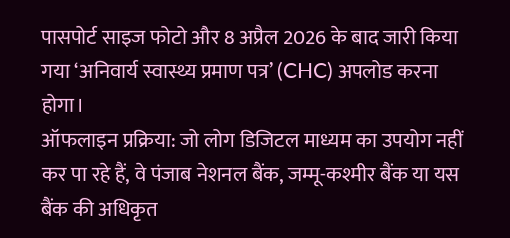पासपोर्ट साइज फोटो और 8 अप्रैल 2026 के बाद जारी किया गया ‘अनिवार्य स्वास्थ्य प्रमाण पत्र’ (CHC) अपलोड करना होगा।
ऑफलाइन प्रक्रिया: जो लोग डिजिटल माध्यम का उपयोग नहीं कर पा रहे हैं, वे पंजाब नेशनल बैंक, जम्मू-कश्मीर बैंक या यस बैंक की अधिकृत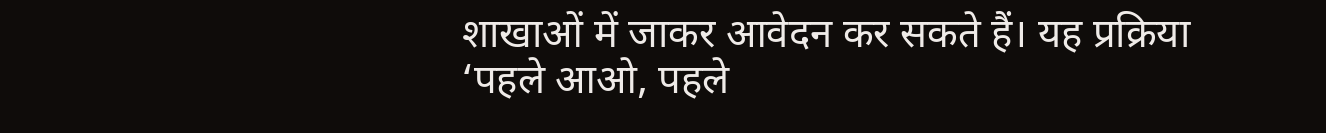शाखाओं में जाकर आवेदन कर सकते हैं। यह प्रक्रिया ‘पहले आओ, पहले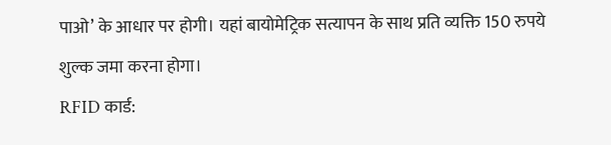पाओ’ के आधार पर होगी। यहां बायोमेट्रिक सत्यापन के साथ प्रति व्यक्ति 150 रुपये शुल्क जमा करना होगा।
RFID कार्ड: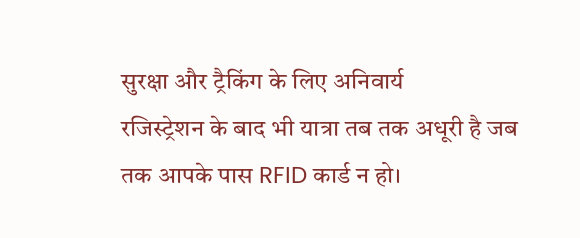सुरक्षा और ट्रैकिंग के लिए अनिवार्य
रजिस्ट्रेशन के बाद भी यात्रा तब तक अधूरी है जब तक आपके पास RFID कार्ड न हो।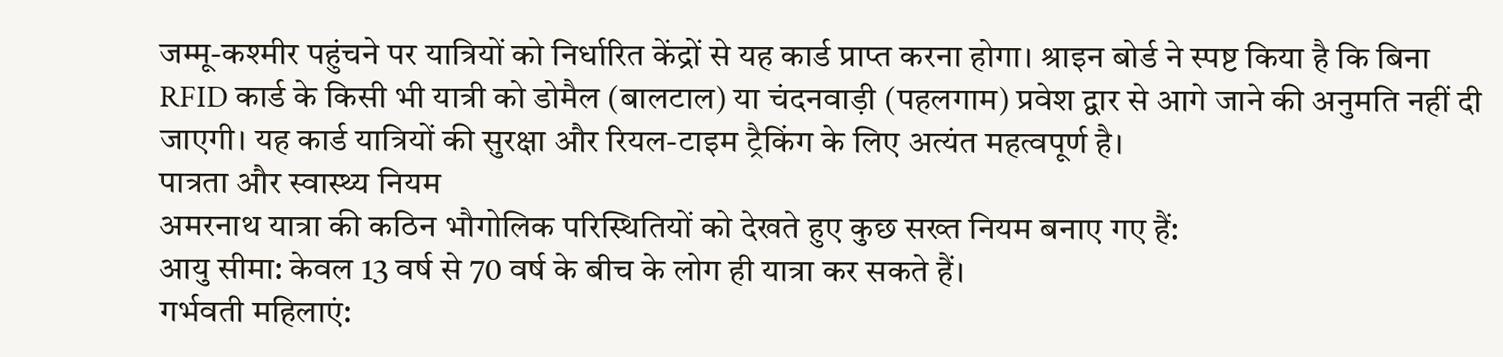जम्मू-कश्मीर पहुंचने पर यात्रियों को निर्धारित केंद्रों से यह कार्ड प्राप्त करना होगा। श्राइन बोर्ड ने स्पष्ट किया है कि बिना RFID कार्ड के किसी भी यात्री को डोमैल (बालटाल) या चंदनवाड़ी (पहलगाम) प्रवेश द्वार से आगे जाने की अनुमति नहीं दी जाएगी। यह कार्ड यात्रियों की सुरक्षा और रियल-टाइम ट्रैकिंग के लिए अत्यंत महत्वपूर्ण है।
पात्रता और स्वास्थ्य नियम
अमरनाथ यात्रा की कठिन भौगोलिक परिस्थितियों को देखते हुए कुछ सख्त नियम बनाए गए हैं:
आयु सीमा: केवल 13 वर्ष से 70 वर्ष के बीच के लोग ही यात्रा कर सकते हैं।
गर्भवती महिलाएं: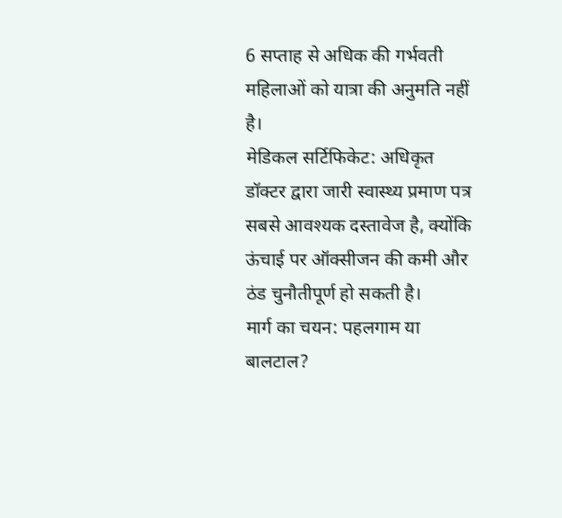6 सप्ताह से अधिक की गर्भवती महिलाओं को यात्रा की अनुमति नहीं है।
मेडिकल सर्टिफिकेट: अधिकृत डॉक्टर द्वारा जारी स्वास्थ्य प्रमाण पत्र सबसे आवश्यक दस्तावेज है, क्योंकि ऊंचाई पर ऑक्सीजन की कमी और ठंड चुनौतीपूर्ण हो सकती है।
मार्ग का चयन: पहलगाम या बालटाल?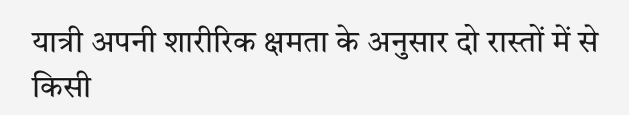यात्री अपनी शारीरिक क्षमता के अनुसार दो रास्तों में से किसी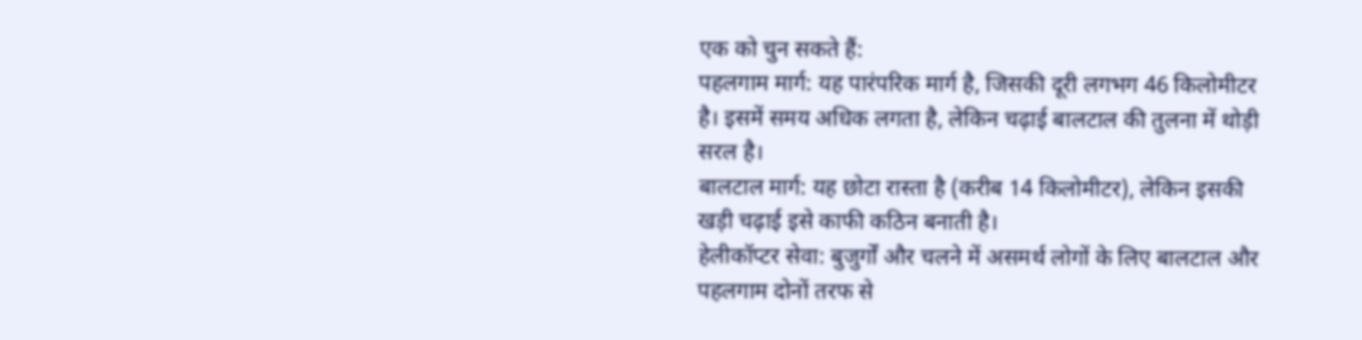एक को चुन सकते हैं:
पहलगाम मार्ग: यह पारंपरिक मार्ग है, जिसकी दूरी लगभग 46 किलोमीटर है। इसमें समय अधिक लगता है, लेकिन चढ़ाई बालटाल की तुलना में थोड़ी सरल है।
बालटाल मार्ग: यह छोटा रास्ता है (करीब 14 किलोमीटर), लेकिन इसकी खड़ी चढ़ाई इसे काफी कठिन बनाती है।
हेलीकॉप्टर सेवा: बुजुर्गों और चलने में असमर्थ लोगों के लिए बालटाल और पहलगाम दोनों तरफ से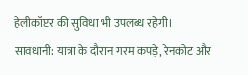हेलीकॉप्टर की सुविधा भी उपलब्ध रहेगी।
सावधानी: यात्रा के दौरान गरम कपड़े, रेनकोट और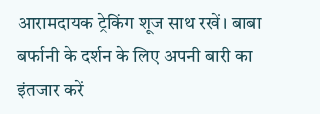आरामदायक ट्रेकिंग शूज साथ रखें। बाबा बर्फानी के दर्शन के लिए अपनी बारी का इंतजार करें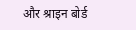और श्राइन बोर्ड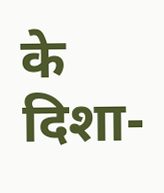के दिशा-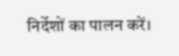निर्देशों का पालन करें।